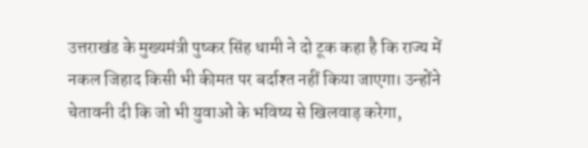उत्तराखंड के मुख्यमंत्री पुष्कर सिंह धामी ने दो टूक कहा है कि राज्य में नकल जिहाद किसी भी कीमत पर बर्दाश्त नहीं किया जाएगा। उन्होंने चेतावनी दी कि जो भी युवाओं के भविष्य से खिलवाड़ करेगा,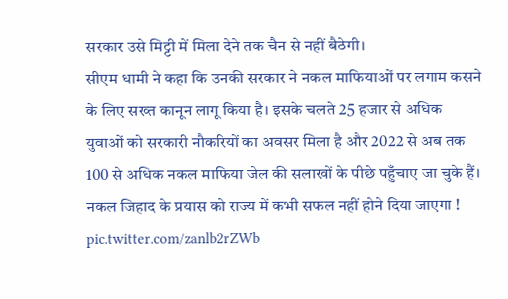सरकार उसे मिट्टी में मिला देने तक चैन से नहीं बैठेगी।
सीएम धामी ने कहा कि उनकी सरकार ने नकल माफियाओं पर लगाम कसने के लिए सख्त कानून लागू किया है। इसके चलते 25 हजार से अधिक युवाओं को सरकारी नौकरियों का अवसर मिला है और 2022 से अब तक 100 से अधिक नकल माफिया जेल की सलाखों के पीछे पहुँचाए जा चुके हैं।
नकल जिहाद के प्रयास को राज्य में कभी सफल नहीं होने दिया जाएगा ! pic.twitter.com/zanlb2rZWb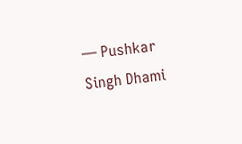— Pushkar Singh Dhami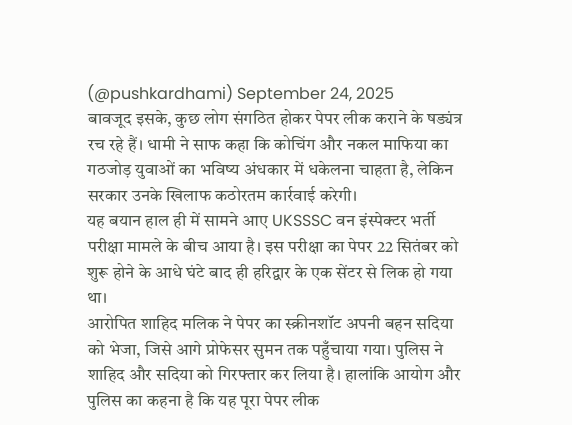(@pushkardhami) September 24, 2025
बावजूद इसके, कुछ लोग संगठित होकर पेपर लीक कराने के षड्यंत्र रच रहे हैं। धामी ने साफ कहा कि कोचिंग और नकल माफिया का गठजोड़ युवाओं का भविष्य अंधकार में धकेलना चाहता है, लेकिन सरकार उनके खिलाफ कठोरतम कार्रवाई करेगी।
यह बयान हाल ही में सामने आए UKSSSC वन इंस्पेक्टर भर्ती परीक्षा मामले के बीच आया है। इस परीक्षा का पेपर 22 सितंबर को शुरू होने के आधे घंटे बाद ही हरिद्वार के एक सेंटर से लिक हो गया था।
आरोपित शाहिद मलिक ने पेपर का स्क्रीनशॉट अपनी बहन सदिया को भेजा, जिसे आगे प्रोफेसर सुमन तक पहुँचाया गया। पुलिस ने शाहिद और सदिया को गिरफ्तार कर लिया है। हालांकि आयोग और पुलिस का कहना है कि यह पूरा पेपर लीक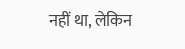नहीं था, लेकिन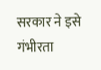सरकार ने इसे गंभीरता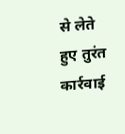से लेते हुए तुरंत कार्रवाई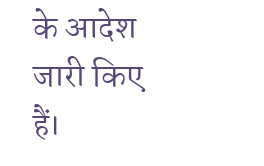के आदेश जारी किए हैं।